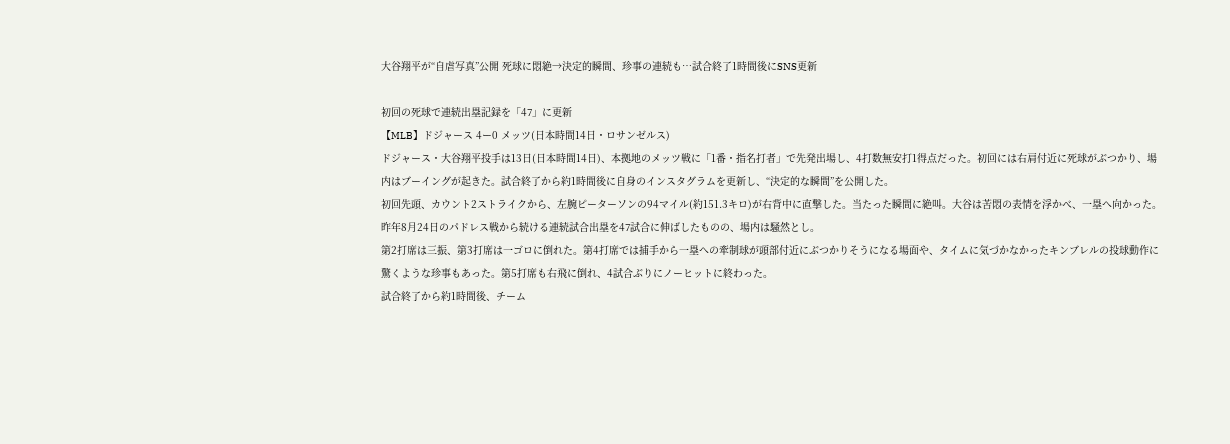大谷翔平が“自虐写真”公開 死球に悶絶→決定的瞬間、珍事の連続も…試合終了1時間後にSNS更新

初回の死球で連続出塁記録を「47」に更新
【MLB】ドジャース 4ー0 メッツ(日本時間14日・ロサンゼルス)
ドジャース・大谷翔平投手は13日(日本時間14日)、本拠地のメッツ戦に「1番・指名打者」で先発出場し、4打数無安打1得点だった。初回には右肩付近に死球がぶつかり、場内はブーイングが起きた。試合終了から約1時間後に自身のインスタグラムを更新し、“決定的な瞬間”を公開した。
初回先頭、カウント2ストライクから、左腕ピーターソンの94マイル(約151.3キロ)が右背中に直撃した。当たった瞬間に絶叫。大谷は苦悶の表情を浮かべ、一塁へ向かった。昨年8月24日のパドレス戦から続ける連続試合出塁を47試合に伸ばしたものの、場内は騒然とし。
第2打席は三振、第3打席は一ゴロに倒れた。第4打席では捕手から一塁への牽制球が頭部付近にぶつかりそうになる場面や、タイムに気づかなかったキンブレルの投球動作に驚くような珍事もあった。第5打席も右飛に倒れ、4試合ぶりにノーヒットに終わった。
試合終了から約1時間後、チーム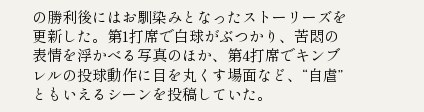の勝利後にはお馴染みとなったストーリーズを更新した。第1打席で白球がぶつかり、苦悶の表情を浮かべる写真のほか、第4打席でキンブレルの投球動作に目を丸くす場面など、“自虐”ともいえるシーンを投稿していた。